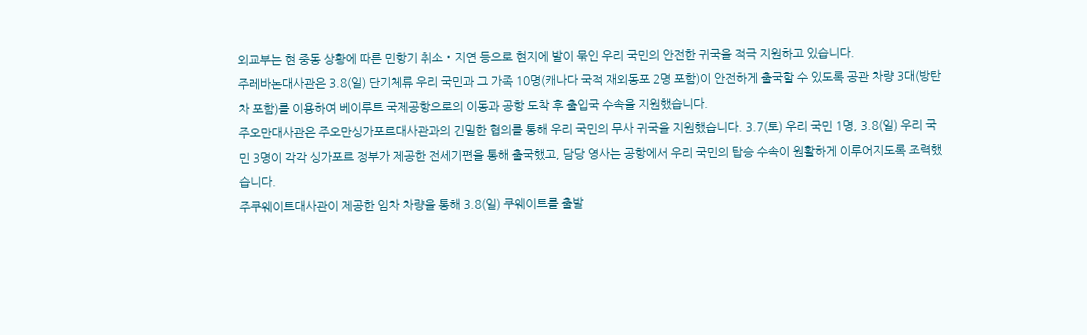외교부는 현 중동 상황에 따른 민항기 취소‧지연 등으로 현지에 발이 묶인 우리 국민의 안전한 귀국을 적극 지원하고 있습니다.
주레바논대사관은 3.8(일) 단기체류 우리 국민과 그 가족 10명(캐나다 국적 재외동포 2명 포함)이 안전하게 출국할 수 있도록 공관 차량 3대(방탄차 포함)를 이용하여 베이루트 국제공항으로의 이동과 공항 도착 후 출입국 수속을 지원했습니다.
주오만대사관은 주오만싱가포르대사관과의 긴밀한 협의를 통해 우리 국민의 무사 귀국을 지원했습니다. 3.7(토) 우리 국민 1명, 3.8(일) 우리 국민 3명이 각각 싱가포르 정부가 제공한 전세기편을 통해 출국했고, 담당 영사는 공항에서 우리 국민의 탑승 수속이 원활하게 이루어지도록 조력했습니다.
주쿠웨이트대사관이 제공한 임차 차량을 통해 3.8(일) 쿠웨이트를 출발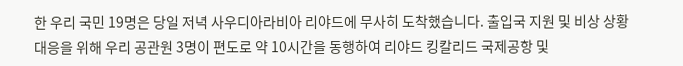한 우리 국민 19명은 당일 저녁 사우디아라비아 리야드에 무사히 도착했습니다. 출입국 지원 및 비상 상황 대응을 위해 우리 공관원 3명이 편도로 약 10시간을 동행하여 리야드 킹칼리드 국제공항 및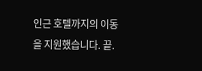인근 호텔까지의 이동을 지원했습니다. 끝.